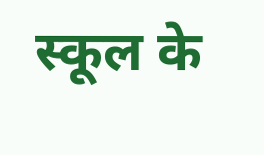स्कूल के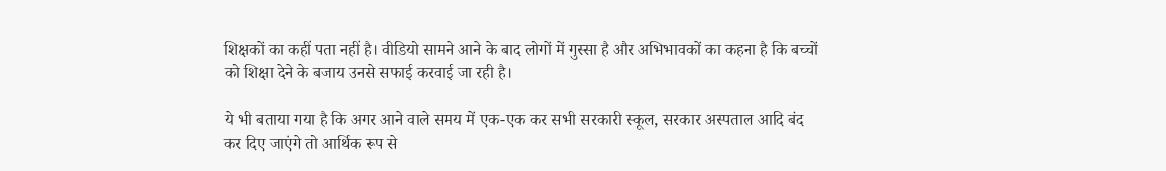शिक्षकों का कहीं पता नहीं है। वीडियो सामने आने के बाद लोगों में गुस्सा है और अभिभावकों का कहना है कि बच्चों को शिक्षा देने के बजाय उनसे सफाई करवाई जा रही है।

ये भी बताया गया है कि अगर आने वाले समय में एक-एक कर सभी सरकारी स्कूल, सरकार अस्पताल आदि बंद कर दिए जाएंगे तो आर्थिक रूप से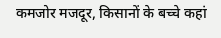कमजोर मजदूर, किसानों के बच्चे कहां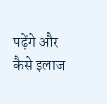पढ़ेंगे और कैसे इलाज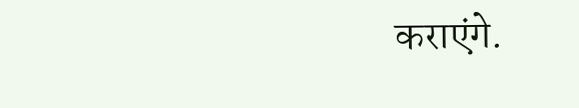कराएंगे.